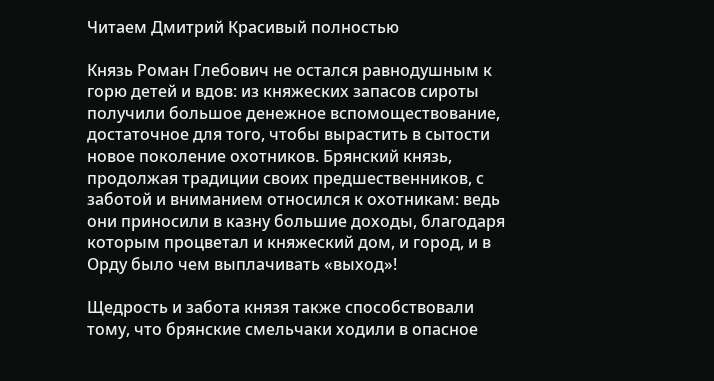Читаем Дмитрий Красивый полностью

Князь Роман Глебович не остался равнодушным к горю детей и вдов: из княжеских запасов сироты получили большое денежное вспомоществование, достаточное для того, чтобы вырастить в сытости новое поколение охотников. Брянский князь, продолжая традиции своих предшественников, с заботой и вниманием относился к охотникам: ведь они приносили в казну большие доходы, благодаря которым процветал и княжеский дом, и город, и в Орду было чем выплачивать «выход»!

Щедрость и забота князя также способствовали тому, что брянские смельчаки ходили в опасное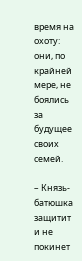время на охоту: они, по крайней мере, не боялись за будущее своих семей.

– Князь-батюшка защитит и не покинет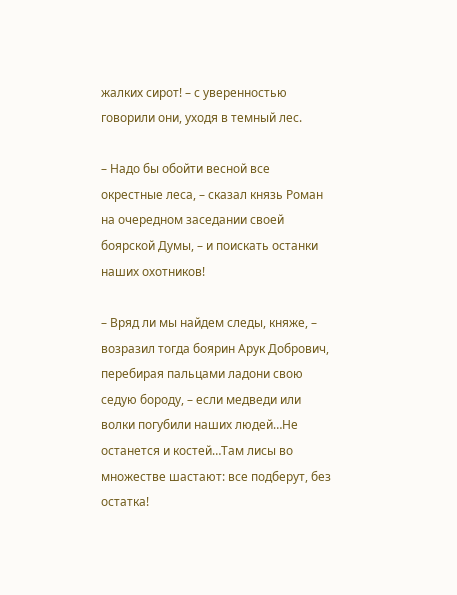жалких сирот! – с уверенностью говорили они, уходя в темный лес.

– Надо бы обойти весной все окрестные леса, – сказал князь Роман на очередном заседании своей боярской Думы, – и поискать останки наших охотников!

– Вряд ли мы найдем следы, княже, – возразил тогда боярин Арук Добрович, перебирая пальцами ладони свою седую бороду, – если медведи или волки погубили наших людей…Не останется и костей…Там лисы во множестве шастают: все подберут, без остатка!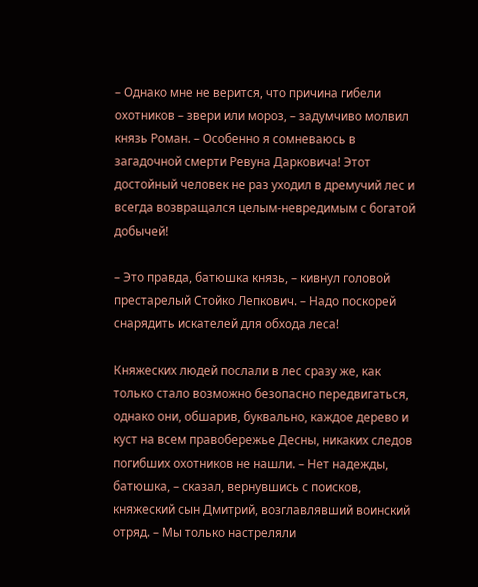– Однако мне не верится, что причина гибели охотников – звери или мороз, – задумчиво молвил князь Роман. – Особенно я сомневаюсь в загадочной смерти Ревуна Дарковича! Этот достойный человек не раз уходил в дремучий лес и всегда возвращался целым-невредимым с богатой добычей!

– Это правда, батюшка князь, – кивнул головой престарелый Стойко Лепкович. – Надо поскорей снарядить искателей для обхода леса!

Княжеских людей послали в лес сразу же, как только стало возможно безопасно передвигаться, однако они, обшарив, буквально, каждое дерево и куст на всем правобережье Десны, никаких следов погибших охотников не нашли. – Нет надежды, батюшка, – сказал, вернувшись с поисков, княжеский сын Дмитрий, возглавлявший воинский отряд. – Мы только настреляли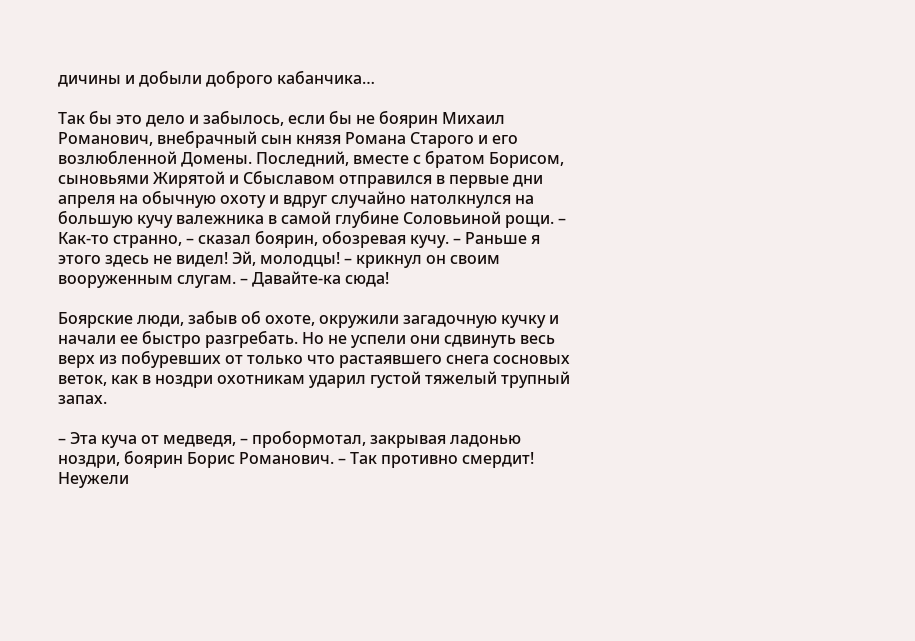дичины и добыли доброго кабанчика…

Так бы это дело и забылось, если бы не боярин Михаил Романович, внебрачный сын князя Романа Старого и его возлюбленной Домены. Последний, вместе с братом Борисом, сыновьями Жирятой и Сбыславом отправился в первые дни апреля на обычную охоту и вдруг случайно натолкнулся на большую кучу валежника в самой глубине Соловьиной рощи. – Как-то странно, – сказал боярин, обозревая кучу. – Раньше я этого здесь не видел! Эй, молодцы! – крикнул он своим вооруженным слугам. – Давайте-ка сюда!

Боярские люди, забыв об охоте, окружили загадочную кучку и начали ее быстро разгребать. Но не успели они сдвинуть весь верх из побуревших от только что растаявшего снега сосновых веток, как в ноздри охотникам ударил густой тяжелый трупный запах.

– Эта куча от медведя, – пробормотал, закрывая ладонью ноздри, боярин Борис Романович. – Так противно смердит! Неужели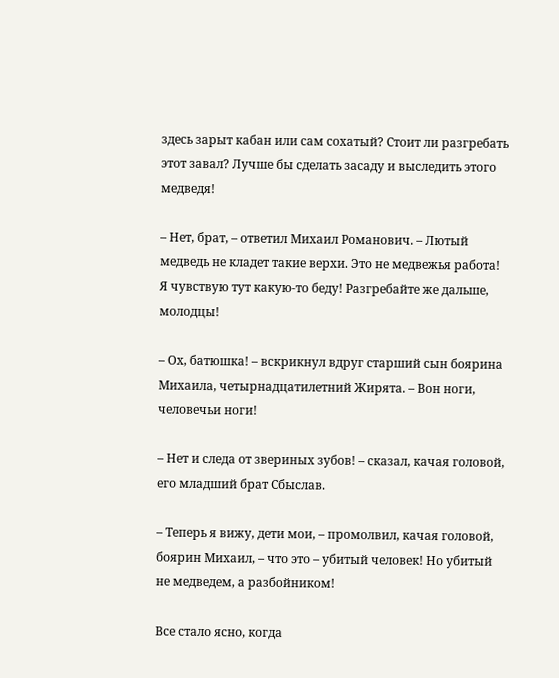здесь зарыт кабан или сам сохатый? Стоит ли разгребать этот завал? Лучше бы сделать засаду и выследить этого медведя!

– Нет, брат, – ответил Михаил Романович. – Лютый медведь не кладет такие верхи. Это не медвежья работа! Я чувствую тут какую-то беду! Разгребайте же дальше, молодцы!

– Ох, батюшка! – вскрикнул вдруг старший сын боярина Михаила, четырнадцатилетний Жирята. – Вон ноги, человечьи ноги!

– Нет и следа от звериных зубов! – сказал, качая головой, его младший брат Сбыслав.

– Теперь я вижу, дети мои, – промолвил, качая головой, боярин Михаил, – что это – убитый человек! Но убитый не медведем, а разбойником!

Все стало ясно, когда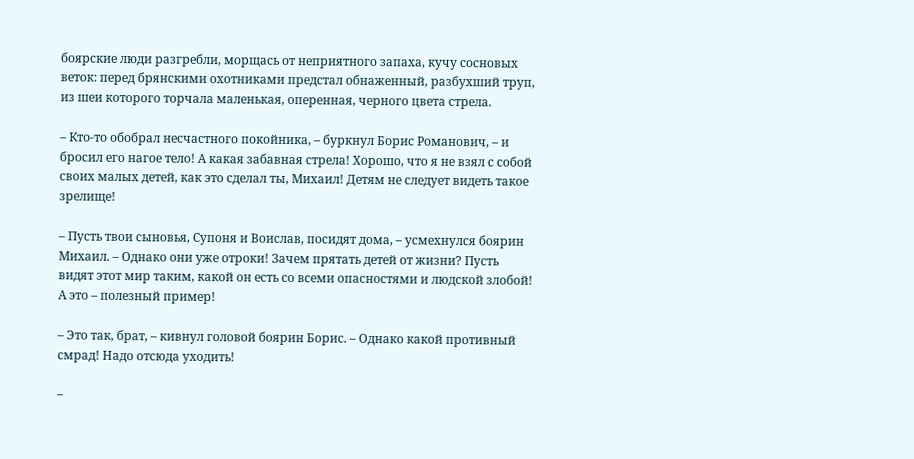боярские люди разгребли, морщась от неприятного запаха, кучу сосновых веток: перед брянскими охотниками предстал обнаженный, разбухший труп, из шеи которого торчала маленькая, оперенная, черного цвета стрела.

– Кто-то обобрал несчастного покойника, – буркнул Борис Романович, – и бросил его нагое тело! А какая забавная стрела! Хорошо, что я не взял с собой своих малых детей, как это сделал ты, Михаил! Детям не следует видеть такое зрелище!

– Пусть твои сыновья, Супоня и Воислав, посидят дома, – усмехнулся боярин Михаил. – Однако они уже отроки! Зачем прятать детей от жизни? Пусть видят этот мир таким, какой он есть со всеми опасностями и людской злобой! А это – полезный пример!

– Это так, брат, – кивнул головой боярин Борис. – Однако какой противный смрад! Надо отсюда уходить!

–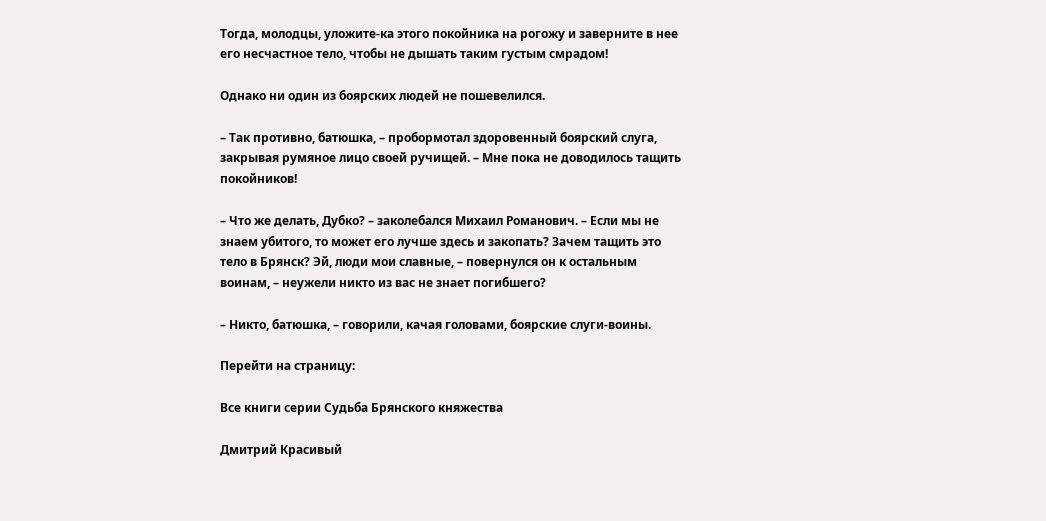Тогда, молодцы, уложите-ка этого покойника на рогожу и заверните в нее его несчастное тело, чтобы не дышать таким густым смрадом!

Однако ни один из боярских людей не пошевелился.

– Так противно, батюшка, – пробормотал здоровенный боярский слуга, закрывая румяное лицо своей ручищей. – Мне пока не доводилось тащить покойников!

– Что же делать, Дубко? – заколебался Михаил Романович. – Если мы не знаем убитого, то может его лучше здесь и закопать? Зачем тащить это тело в Брянск? Эй, люди мои славные, – повернулся он к остальным воинам, – неужели никто из вас не знает погибшего?

– Никто, батюшка, – говорили, качая головами, боярские слуги-воины.

Перейти на страницу:

Все книги серии Судьба Брянского княжества

Дмитрий Красивый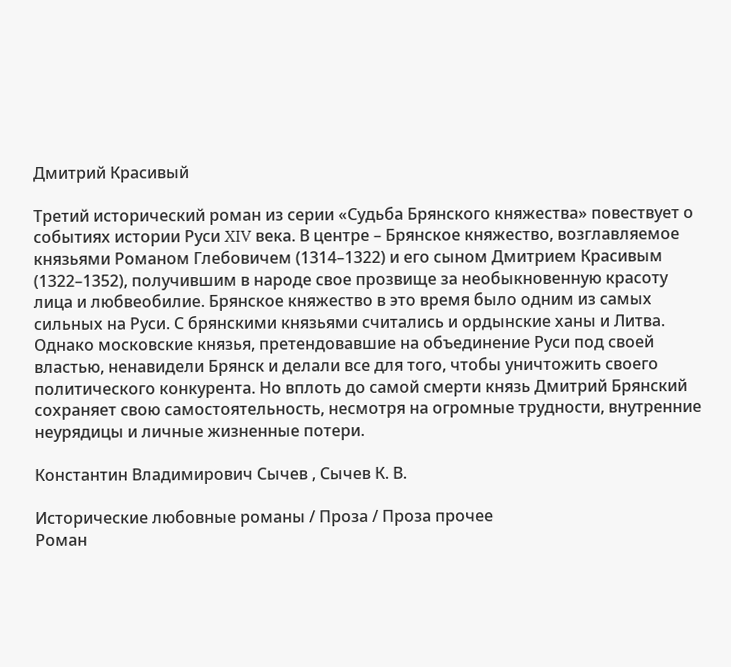Дмитрий Красивый

Третий исторический роман из серии «Судьба Брянского княжества» повествует о событиях истории Руси XIV века. В центре – Брянское княжество, возглавляемое князьями Романом Глебовичем (1314–1322) и его сыном Дмитрием Красивым (1322–1352), получившим в народе свое прозвище за необыкновенную красоту лица и любвеобилие. Брянское княжество в это время было одним из самых сильных на Руси. С брянскими князьями считались и ордынские ханы и Литва. Однако московские князья, претендовавшие на объединение Руси под своей властью, ненавидели Брянск и делали все для того, чтобы уничтожить своего политического конкурента. Но вплоть до самой смерти князь Дмитрий Брянский сохраняет свою самостоятельность, несмотря на огромные трудности, внутренние неурядицы и личные жизненные потери.

Константин Владимирович Сычев , Сычев К. В.

Исторические любовные романы / Проза / Проза прочее
Роман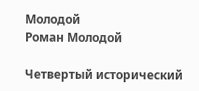Молодой
Роман Молодой

Четвертый исторический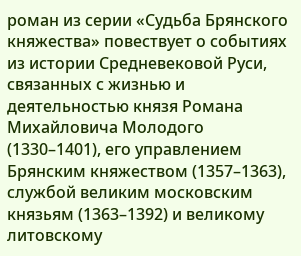роман из серии «Судьба Брянского княжества» повествует о событиях из истории Средневековой Руси, связанных с жизнью и деятельностью князя Романа Михайловича Молодого (1330–1401), его управлением Брянским княжеством (1357–1363), службой великим московским князьям (1363–1392) и великому литовскому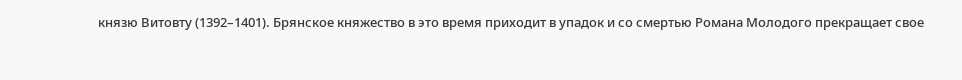князю Витовту (1392–1401). Брянское княжество в это время приходит в упадок и со смертью Романа Молодого прекращает свое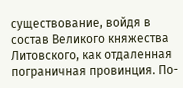существование, войдя в состав Великого княжества Литовского, как отдаленная пограничная провинция. По-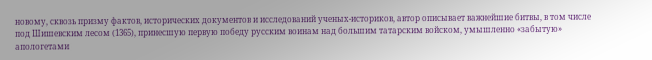новому, сквозь призму фактов, исторических документов и исследований ученых-историков, автор описывает важнейшие битвы, в том числе под Шишевским лесом (1365), принесшую первую победу русским воинам над большим татарским войском, умышленно «забытую» апологетами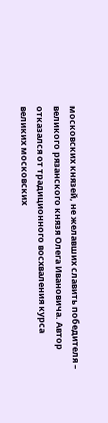московских князей, не желавших славить победителя – великого рязанского князя Олега Ивановича. Автор отказался от традиционного восхваления курса великих московских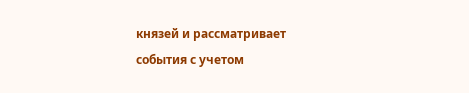князей и рассматривает события с учетом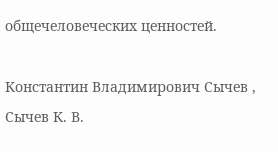общечеловеческих ценностей.

Константин Владимирович Сычев , Сычев К. В.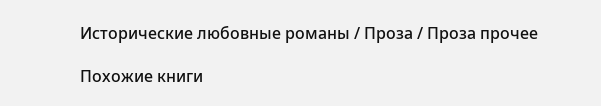Исторические любовные романы / Проза / Проза прочее

Похожие книги